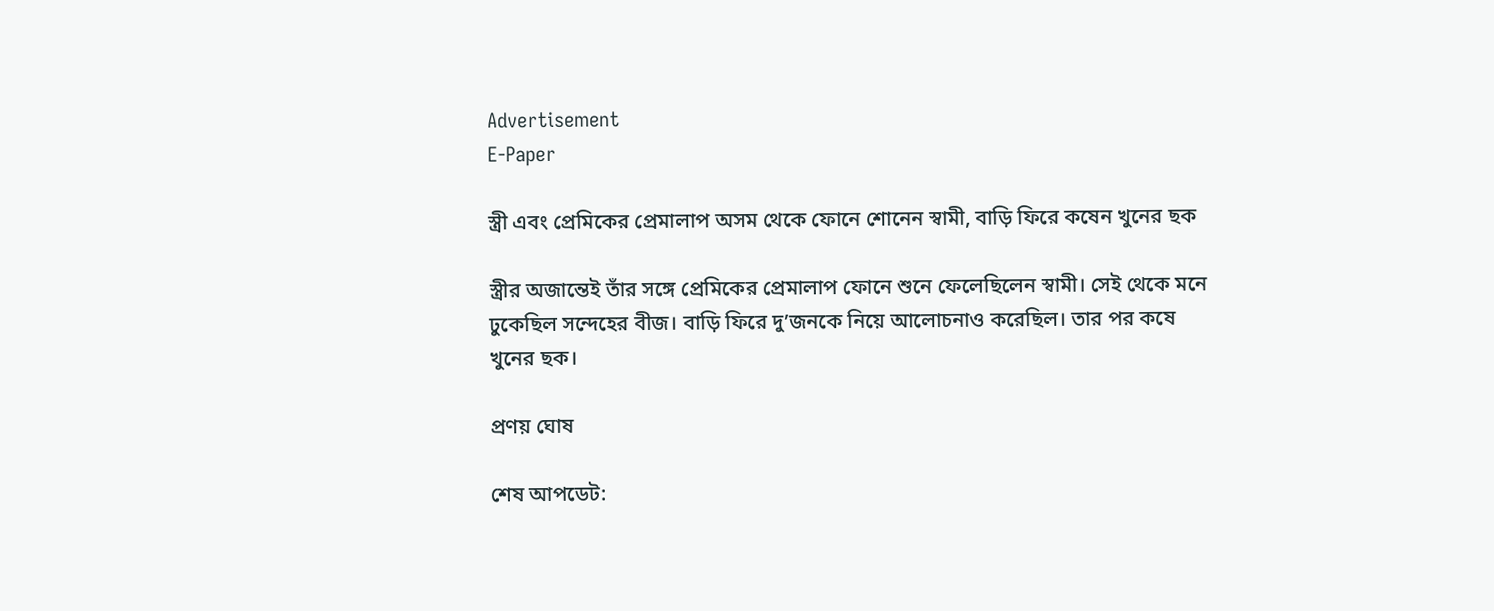Advertisement
E-Paper

স্ত্রী এবং প্রেমিকের প্রেমালাপ অসম থেকে ফোনে শোনেন স্বামী, বাড়ি ফিরে কষেন খুনের ছক

স্ত্রীর অজান্তেই তাঁর সঙ্গে প্রেমিকের প্রেমালাপ ফোনে শুনে ফেলেছিলেন স্বামী। সেই থেকে মনে ঢুকেছিল সন্দেহের বীজ। বাড়ি ফিরে দু’জনকে নিয়ে আলোচনাও করেছিল। তার পর কষে খুনের ছক।

প্রণয় ঘোষ

শেষ আপডেট: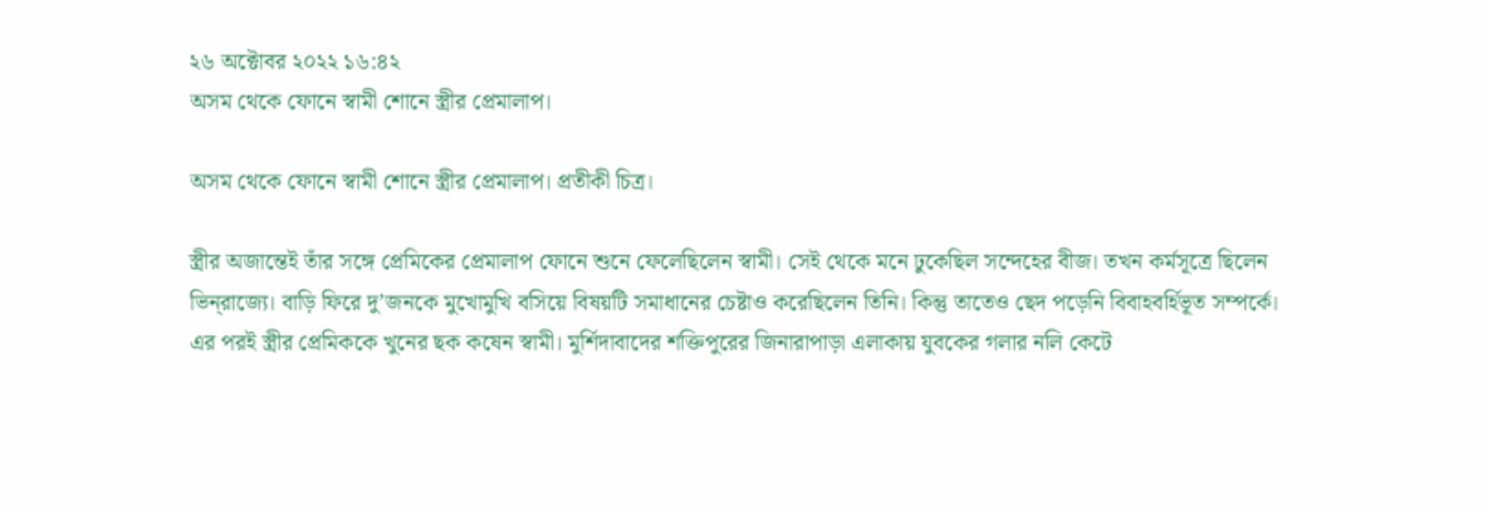২৬ অক্টোবর ২০২২ ১৬:৪২
অসম থেকে ফোনে স্বামী শোনে স্ত্রীর প্রেমালাপ।

অসম থেকে ফোনে স্বামী শোনে স্ত্রীর প্রেমালাপ। প্রতীকী চিত্র।

স্ত্রীর অজান্তেই তাঁর সঙ্গে প্রেমিকের প্রেমালাপ ফোনে শুনে ফেলেছিলেন স্বামী। সেই থেকে মনে ঢুকেছিল সন্দেহের বীজ। তখন কর্মসূত্রে ছিলেন ভিন্‌রাজ্যে। বাড়ি ফিরে দু’জনকে মুখোমুখি বসিয়ে বিষয়টি সমাধানের চেষ্টাও করেছিলেন তিনি। কিন্তু তাতেও ছেদ পড়েনি বিবাহবর্হিভূত সম্পর্কে। এর পরই স্ত্রীর প্রেমিককে খুনের ছক কষেন স্বামী। মুর্শিদাবাদের শক্তিপুরের জিনারাপাড়া এলাকায় যুবকের গলার নলি কেটে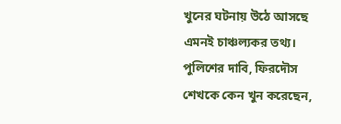খুনের ঘটনায় উঠে আসছে এমনই চাঞ্চল্যকর তথ্য। পুলিশের দাবি, ফিরদৌস শেখকে কেন খুন করেছেন,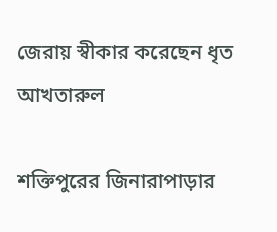জেরায় স্বীকার করেছেন ধৃত আখতারুল

শক্তিপুরের জিনারাপাড়ার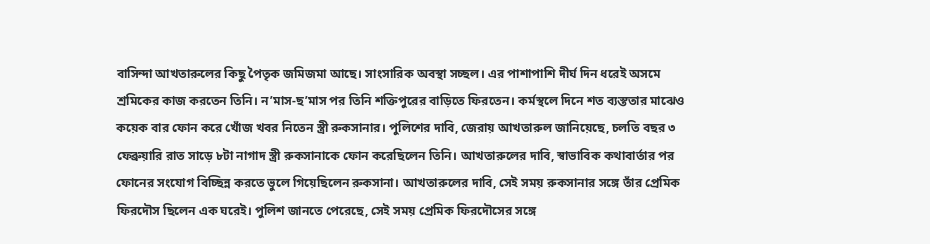বাসিন্দা আখতারুলের কিছু পৈতৃক জমিজমা আছে। সাংসারিক অবস্থা সচ্ছল। এর পাশাপাশি দীর্ঘ দিন ধরেই অসমে শ্রমিকের কাজ করতেন তিনি। ন’মাস-ছ’মাস পর তিনি শক্তিপুরের বাড়িতে ফিরতেন। কর্মস্থলে দিনে শত ব্যস্ততার মাঝেও কয়েক বার ফোন করে খোঁজ খবর নিতেন স্ত্রী রুকসানার। পুলিশের দাবি, জেরায় আখতারুল জানিয়েছে, চলতি বছর ৩ ফেব্রুয়ারি রাত সাড়ে ৮টা নাগাদ স্ত্রী রুকসানাকে ফোন করেছিলেন তিনি। আখতারুলের দাবি, স্বাভাবিক কথাবার্তার পর ফোনের সংযোগ বিচ্ছিন্ন করতে ভুলে গিয়েছিলেন রুকসানা। আখতারুলের দাবি, সেই সময় রুকসানার সঙ্গে তাঁর প্রেমিক ফিরদৌস ছিলেন এক ঘরেই। পুলিশ জানতে পেরেছে, সেই সময় প্রেমিক ফিরদৌসের সঙ্গে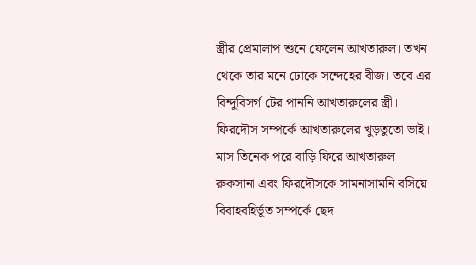স্ত্রীর প্রেমালাপ শুনে ফেলেন আখতারুল। তখন থেকে তার মনে ঢোকে সন্দেহের বীজ। তবে এর বিন্দুবিসর্গ টের পাননি আখতারুলের স্ত্রী। ফিরদৌস সম্পর্কে আখতারুলের খুড়তুতো ভাই। মাস তিনেক পরে বাড়ি ফিরে আখতারুল রুকসানা এবং ফিরদৌসকে সামনাসামনি বসিয়ে বিবাহবহির্ভূত সম্পর্কে ছেদ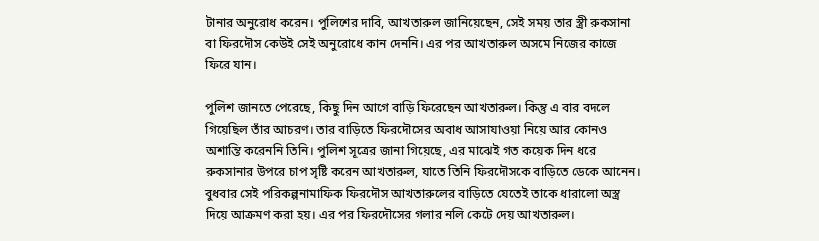টানার অনুরোধ করেন। পুলিশের দাবি, আখতারুল জানিয়েছেন, সেই সময় তার স্ত্রী রুকসানা বা ফিরদৌস কেউই সেই অনুরোধে কান দেননি। এর পর আখতারুল অসমে নিজের কাজে ফিরে যান।

পুলিশ জানতে পেরেছে, কিছু দিন আগে বাড়ি ফিরেছেন আখতারুল। কিন্তু এ বার বদলে গিয়েছিল তাঁর আচরণ। তার বাড়িতে ফিরদৌসের অবাধ আসাযাওয়া নিয়ে আর কোনও অশান্তি করেননি তিনি। পুলিশ সূত্রের জানা গিয়েছে, এর মাঝেই গত কয়েক দিন ধরে রুকসানার উপরে চাপ সৃষ্টি করেন আখতারুল, যাতে তিনি ফিরদৌসকে বাড়িতে ডেকে আনেন। বুধবার সেই পরিকল্পনামাফিক ফিরদৌস আখতারুলের বাড়িতে যেতেই তাকে ধারালো অস্ত্র দিয়ে আক্রমণ করা হয়। এর পর ফিরদৌসের গলার নলি কেটে দেয় আখতারুল।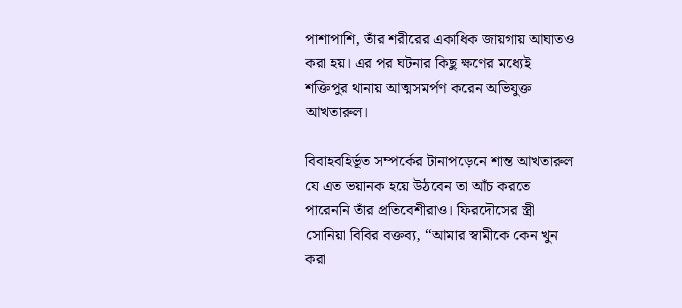পাশাপাশি, তাঁর শরীরের একাধিক জায়গায় আঘাতও করা হয়। এর পর ঘটনার কিছু ক্ষণের মধ্যেই শক্তিপুর থানায় আত্মসমর্পণ করেন অভিযুক্ত আখতারুল।

বিবাহবহির্ভূত সম্পর্কের টানাপড়েনে শান্ত আখতারুল যে এত ভয়ানক হয়ে উঠবেন তা আঁচ করতে পারেননি তাঁর প্রতিবেশীরাও। ফিরদৌসের স্ত্রী সোনিয়া বিবির বক্তব্য, ‘‘আমার স্বামীকে কেন খুন করা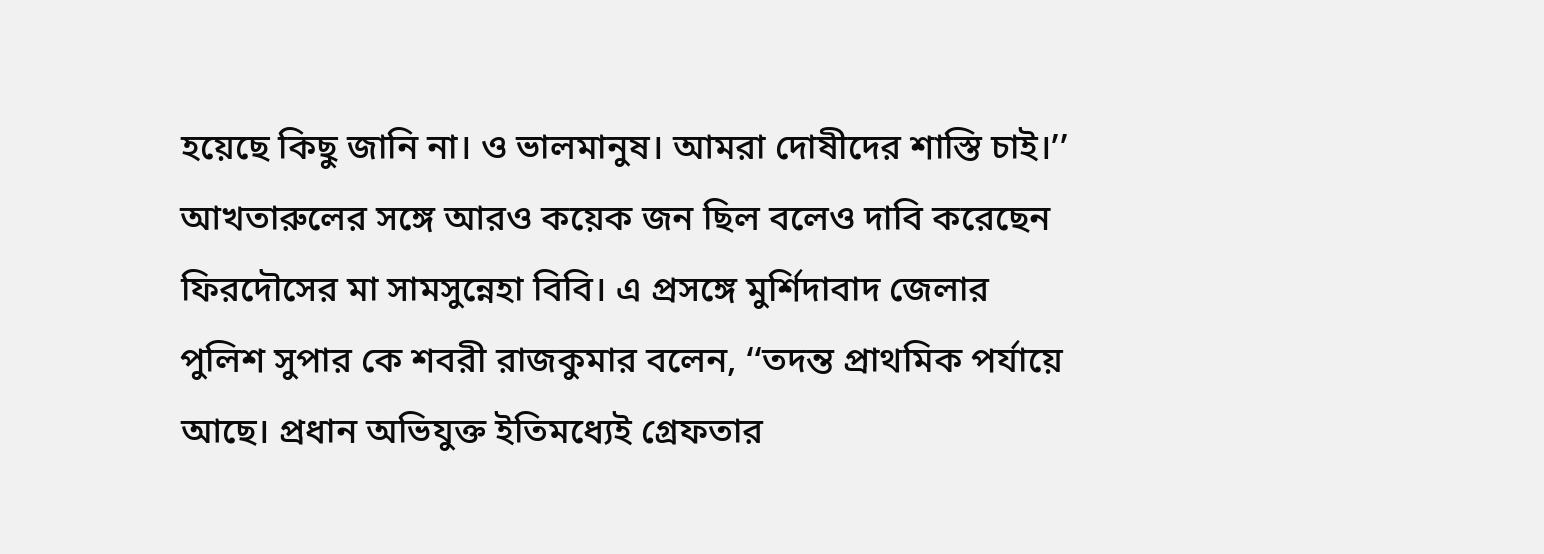হয়েছে কিছু জানি না। ও ভালমানুষ। আমরা দোষীদের শাস্তি চাই।’’ আখতারুলের সঙ্গে আরও কয়েক জন ছিল বলেও দাবি করেছেন ফিরদৌসের মা সামসুন্নেহা বিবি। এ প্রসঙ্গে মুর্শিদাবাদ জেলার পুলিশ সুপার কে শবরী রাজকুমার বলেন, ‘‘তদন্ত প্রাথমিক পর্যায়ে আছে। প্রধান অভিযুক্ত ইতিমধ্যেই গ্রেফতার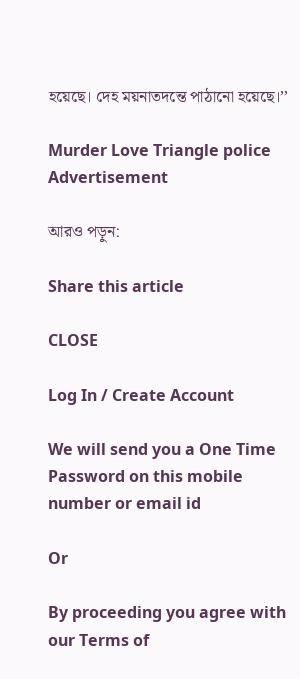হয়েছে। দেহ ময়নাতদন্তে পাঠানো হয়েছে।’’

Murder Love Triangle police
Advertisement

আরও পড়ুন:

Share this article

CLOSE

Log In / Create Account

We will send you a One Time Password on this mobile number or email id

Or

By proceeding you agree with our Terms of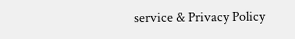service & Privacy Policy